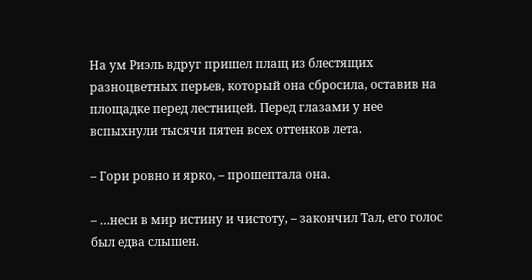На ум Риэль вдруг пришел плащ из блестящих разноцветных перьев, который она сбросила, оставив на площадке перед лестницей. Перед глазами у нее вспыхнули тысячи пятен всех оттенков лета.

– Гори ровно и ярко, – прошептала она.

– …неси в мир истину и чистоту, – закончил Тал, его голос был едва слышен.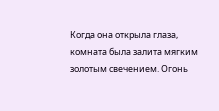Когда она открыла глаза, комната была залита мягким золотым свечением. Огонь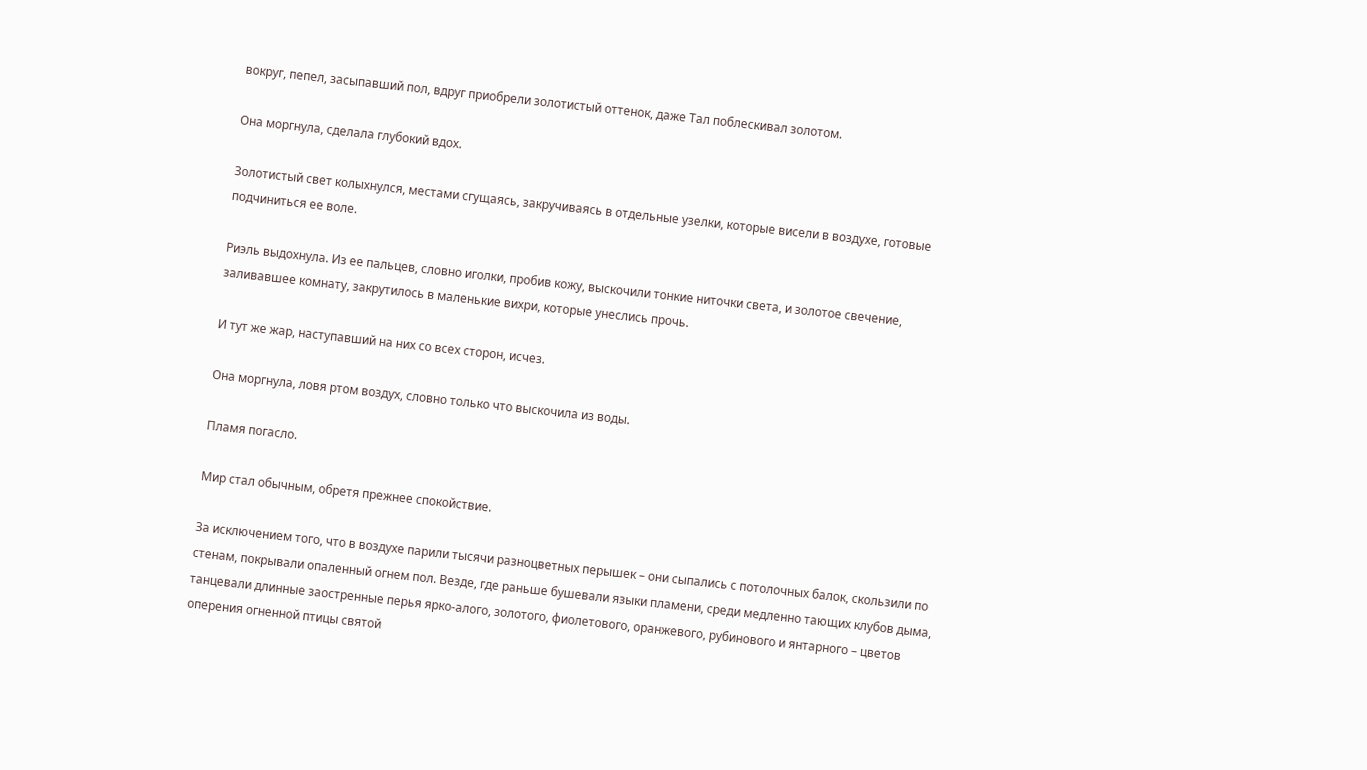вокруг, пепел, засыпавший пол, вдруг приобрели золотистый оттенок, даже Тал поблескивал золотом.

Она моргнула, сделала глубокий вдох.

Золотистый свет колыхнулся, местами сгущаясь, закручиваясь в отдельные узелки, которые висели в воздухе, готовые подчиниться ее воле.

Риэль выдохнула. Из ее пальцев, словно иголки, пробив кожу, выскочили тонкие ниточки света, и золотое свечение, заливавшее комнату, закрутилось в маленькие вихри, которые унеслись прочь.

И тут же жар, наступавший на них со всех сторон, исчез.

Она моргнула, ловя ртом воздух, словно только что выскочила из воды.

Пламя погасло.

Мир стал обычным, обретя прежнее спокойствие.

За исключением того, что в воздухе парили тысячи разноцветных перышек – они сыпались с потолочных балок, скользили по стенам, покрывали опаленный огнем пол. Везде, где раньше бушевали языки пламени, среди медленно тающих клубов дыма, танцевали длинные заостренные перья ярко-алого, золотого, фиолетового, оранжевого, рубинового и янтарного – цветов оперения огненной птицы святой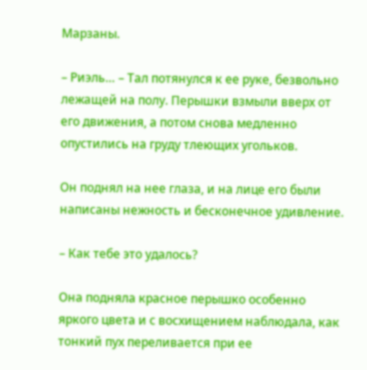Марзаны.

– Риэль… – Тал потянулся к ее руке, безвольно лежащей на полу. Перышки взмыли вверх от его движения, а потом снова медленно опустились на груду тлеющих угольков.

Он поднял на нее глаза, и на лице его были написаны нежность и бесконечное удивление.

– Как тебе это удалось?

Она подняла красное перышко особенно яркого цвета и с восхищением наблюдала, как тонкий пух переливается при ее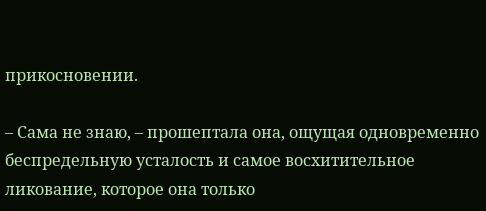прикосновении.

– Сама не знаю, – прошептала она, ощущая одновременно беспредельную усталость и самое восхитительное ликование, которое она только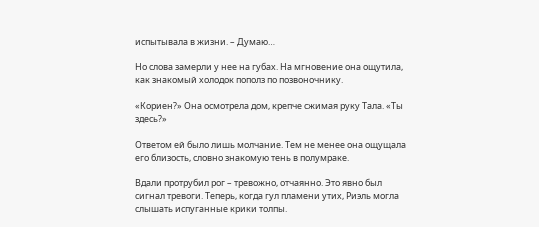испытывала в жизни. – Думаю…

Но слова замерли у нее на губах. На мгновение она ощутила, как знакомый холодок пополз по позвоночнику.

«Кориен?» Она осмотрела дом, крепче сжимая руку Тала. «Ты здесь?»

Ответом ей было лишь молчание. Тем не менее она ощущала его близость, словно знакомую тень в полумраке.

Вдали протрубил рог – тревожно, отчаянно. Это явно был сигнал тревоги. Теперь, когда гул пламени утих, Риэль могла слышать испуганные крики толпы.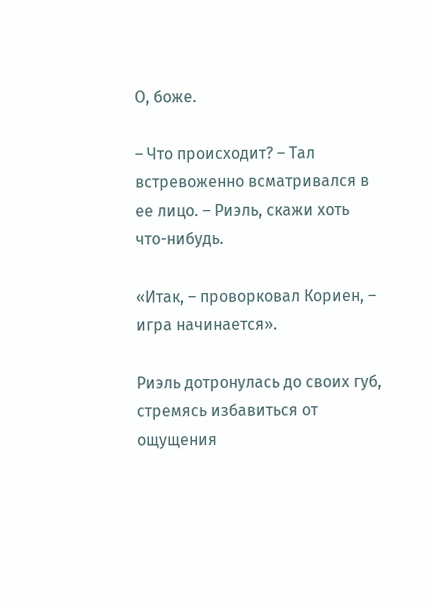О, боже.

– Что происходит? – Тал встревоженно всматривался в ее лицо. – Риэль, скажи хоть что-нибудь.

«Итак, – проворковал Кориен, – игра начинается».

Риэль дотронулась до своих губ, стремясь избавиться от ощущения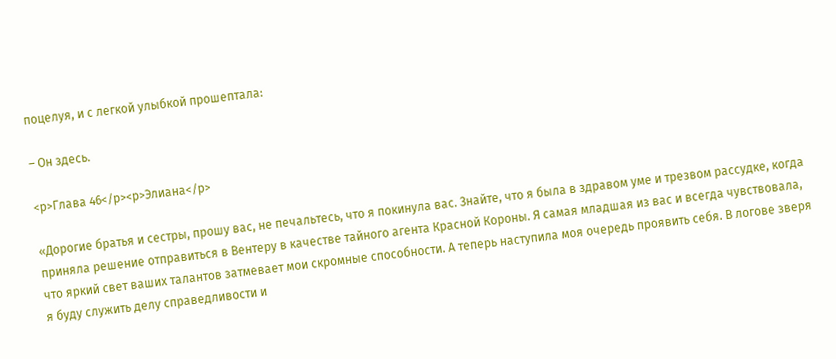поцелуя, и с легкой улыбкой прошептала:

– Он здесь.

<p>Глава 46</p><p>Элиана</p>

«Дорогие братья и сестры, прошу вас, не печальтесь, что я покинула вас. Знайте, что я была в здравом уме и трезвом рассудке, когда приняла решение отправиться в Вентеру в качестве тайного агента Красной Короны. Я самая младшая из вас и всегда чувствовала, что яркий свет ваших талантов затмевает мои скромные способности. А теперь наступила моя очередь проявить себя. В логове зверя я буду служить делу справедливости и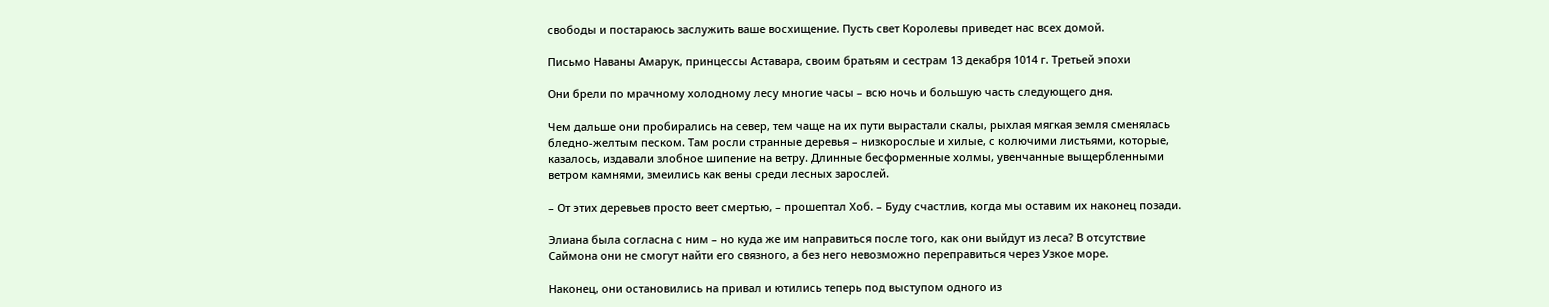свободы и постараюсь заслужить ваше восхищение. Пусть свет Королевы приведет нас всех домой.

Письмо Наваны Амарук, принцессы Аставара, своим братьям и сестрам 13 декабря 1014 г. Третьей эпохи

Они брели по мрачному холодному лесу многие часы – всю ночь и большую часть следующего дня.

Чем дальше они пробирались на север, тем чаще на их пути вырастали скалы, рыхлая мягкая земля сменялась бледно-желтым песком. Там росли странные деревья – низкорослые и хилые, с колючими листьями, которые, казалось, издавали злобное шипение на ветру. Длинные бесформенные холмы, увенчанные выщербленными ветром камнями, змеились как вены среди лесных зарослей.

– От этих деревьев просто веет смертью, – прошептал Хоб. – Буду счастлив, когда мы оставим их наконец позади.

Элиана была согласна с ним – но куда же им направиться после того, как они выйдут из леса? В отсутствие Саймона они не смогут найти его связного, а без него невозможно переправиться через Узкое море.

Наконец, они остановились на привал и ютились теперь под выступом одного из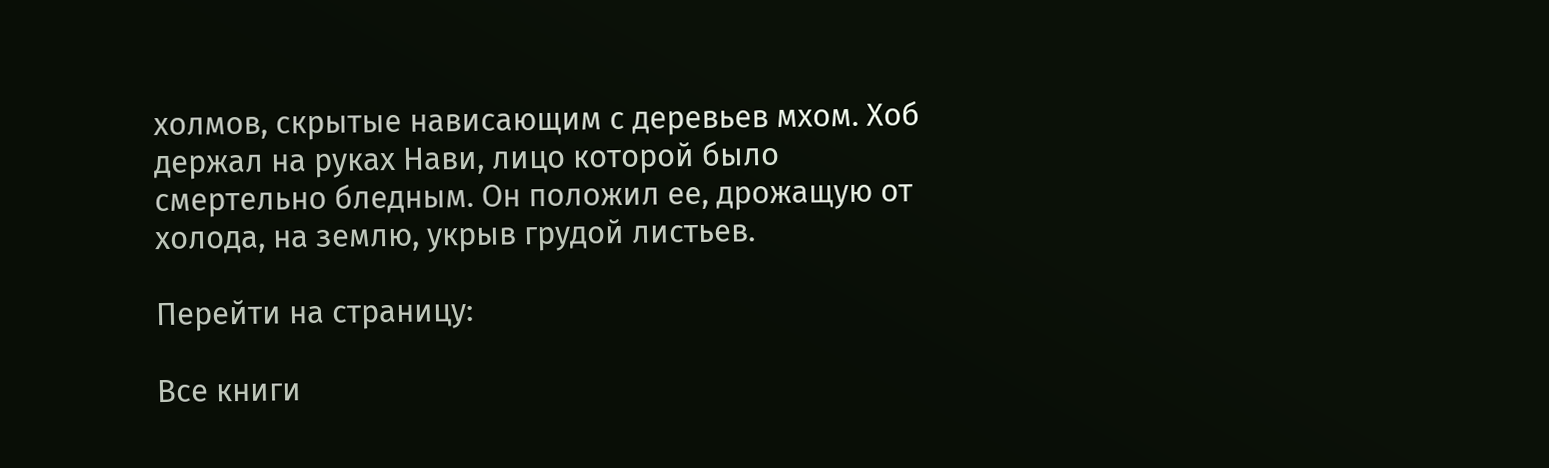холмов, скрытые нависающим с деревьев мхом. Хоб держал на руках Нави, лицо которой было смертельно бледным. Он положил ее, дрожащую от холода, на землю, укрыв грудой листьев.

Перейти на страницу:

Все книги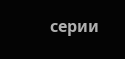серии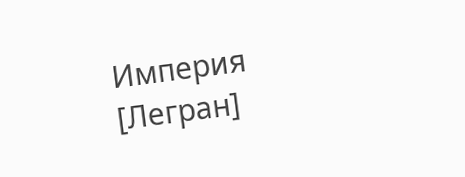Империя [Легран]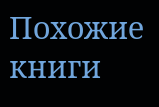Похожие книги